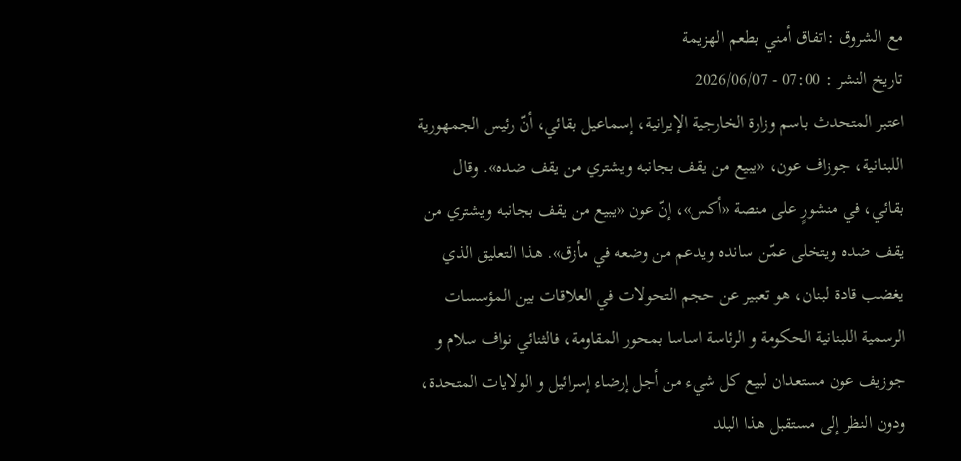مع الشروق :اتفاق أمني بطعم الهزيمة
تاريخ النشر : 07:00 - 2026/06/07
اعتبر المتحدث باسم وزارة الخارجية الإيرانية، إسماعيل بقائي، أنّ رئيس الجمهورية اللبنانية، جوزاف عون، «يبيع من يقف بجانبه ويشتري من يقف ضده». وقال بقائي، في منشورٍ على منصة «أكس»، إنّ عون «يبيع من يقف بجانبه ويشتري من يقف ضده ويتخلى عمّن سانده ويدعم من وضعه في مأزق». هذا التعليق الذي يغضب قادة لبنان، هو تعبير عن حجم التحولات في العلاقات بين المؤسسات الرسمية اللبنانية الحكومة و الرئاسة اساسا بمحور المقاومة، فالثنائي نواف سلام و جوزيف عون مستعدان لبيع كل شيء من أجل إرضاء إسرائيل و الولايات المتحدة، ودون النظر إلى مستقبل هذا البلد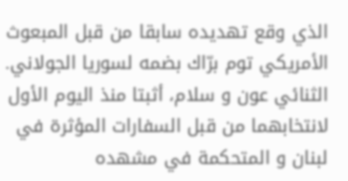الذي وقع تهديده سابقا من قبل المبعوث الأمريكي توم برّاك بضمه لسوريا الجولاني.
الثنائي عون و سلام، أثبتا منذ اليوم الأول لانتخابهما من قبل السفارات المؤثرة في لبنان و المتحكمة في مشهده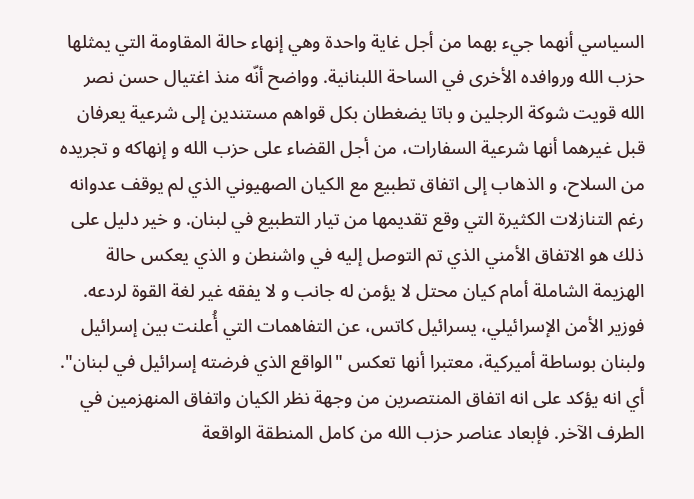السياسي أنهما جيء بهما من أجل غاية واحدة وهي إنهاء حالة المقاومة التي يمثلها حزب الله وروافده الأخرى في الساحة اللبنانية. وواضح أنّه منذ اغتيال حسن نصر الله قويت شوكة الرجلين و باتا يضغطان بكل قواهم مستندين إلى شرعية يعرفان قبل غيرهما أنها شرعية السفارات، من أجل القضاء على حزب الله و إنهاكه و تجريده من السلاح، و الذهاب إلى اتفاق تطبيع مع الكيان الصهيوني الذي لم يوقف عدوانه رغم التنازلات الكثيرة التي وقع تقديمها من تيار التطبيع في لبنان. و خير دليل على ذلك هو الاتفاق الأمني الذي تم التوصل إليه في واشنطن و الذي يعكس حالة الهزيمة الشاملة أمام كيان محتل لا يؤمن له جانب و لا يفقه غير لغة القوة لردعه. فوزير الأمن الإسرائيلي، يسرائيل كاتس، عن التفاهمات التي أُعلنت بين إسرائيل ولبنان بوساطة أميركية، معتبرا أنها تعكس "الواقع الذي فرضته إسرائيل في لبنان". أي انه يؤكد على انه اتفاق المنتصرين من وجهة نظر الكيان واتفاق المنهزمين في الطرف الآخر. فإبعاد عناصر حزب الله من كامل المنطقة الواقعة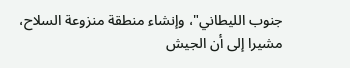جنوب الليطاني"، وإنشاء منطقة منزوعة السلاح، مشيرا إلى أن الجيش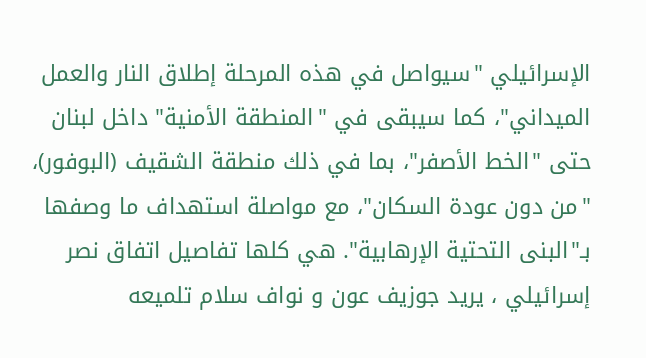الإسرائيلي "سيواصل في هذه المرحلة إطلاق النار والعمل الميداني"، كما سيبقى في "المنطقة الأمنية" داخل لبنان حتى "الخط الأصفر"، بما في ذلك منطقة الشقيف (البوفور)، "من دون عودة السكان"، مع مواصلة استهداف ما وصفها بـ"البنى التحتية الإرهابية". هي كلها تفاصيل اتفاق نصر إسرائيلي ، يريد جوزيف عون و نواف سلام تلميعه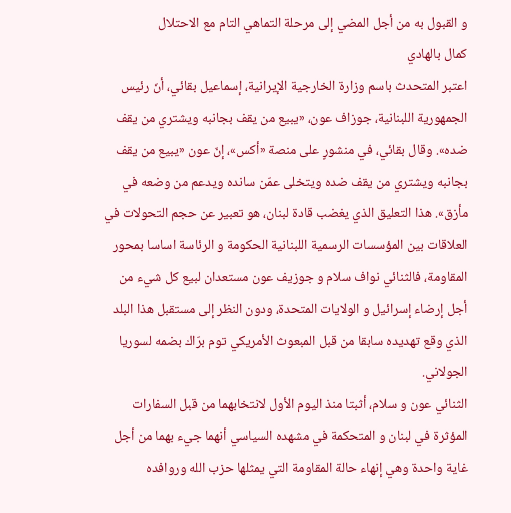و القبول به من أجل المضي إلى مرحلة التماهي التام مع الاحتلال
كمال بالهادي
اعتبر المتحدث باسم وزارة الخارجية الإيرانية، إسماعيل بقائي، أنّ رئيس الجمهورية اللبنانية، جوزاف عون، «يبيع من يقف بجانبه ويشتري من يقف ضده». وقال بقائي، في منشورٍ على منصة «أكس»، إنّ عون «يبيع من يقف بجانبه ويشتري من يقف ضده ويتخلى عمّن سانده ويدعم من وضعه في مأزق». هذا التعليق الذي يغضب قادة لبنان، هو تعبير عن حجم التحولات في العلاقات بين المؤسسات الرسمية اللبنانية الحكومة و الرئاسة اساسا بمحور المقاومة، فالثنائي نواف سلام و جوزيف عون مستعدان لبيع كل شيء من أجل إرضاء إسرائيل و الولايات المتحدة، ودون النظر إلى مستقبل هذا البلد الذي وقع تهديده سابقا من قبل المبعوث الأمريكي توم برّاك بضمه لسوريا الجولاني.
الثنائي عون و سلام، أثبتا منذ اليوم الأول لانتخابهما من قبل السفارات المؤثرة في لبنان و المتحكمة في مشهده السياسي أنهما جيء بهما من أجل غاية واحدة وهي إنهاء حالة المقاومة التي يمثلها حزب الله وروافده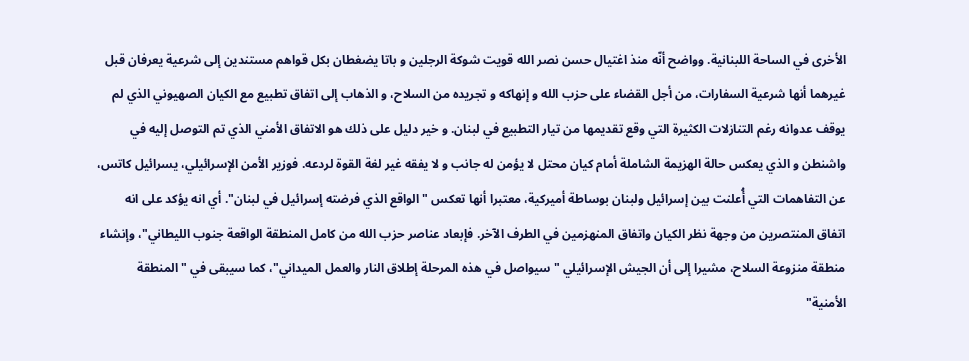الأخرى في الساحة اللبنانية. وواضح أنّه منذ اغتيال حسن نصر الله قويت شوكة الرجلين و باتا يضغطان بكل قواهم مستندين إلى شرعية يعرفان قبل غيرهما أنها شرعية السفارات، من أجل القضاء على حزب الله و إنهاكه و تجريده من السلاح، و الذهاب إلى اتفاق تطبيع مع الكيان الصهيوني الذي لم يوقف عدوانه رغم التنازلات الكثيرة التي وقع تقديمها من تيار التطبيع في لبنان. و خير دليل على ذلك هو الاتفاق الأمني الذي تم التوصل إليه في واشنطن و الذي يعكس حالة الهزيمة الشاملة أمام كيان محتل لا يؤمن له جانب و لا يفقه غير لغة القوة لردعه. فوزير الأمن الإسرائيلي، يسرائيل كاتس، عن التفاهمات التي أُعلنت بين إسرائيل ولبنان بوساطة أميركية، معتبرا أنها تعكس "الواقع الذي فرضته إسرائيل في لبنان". أي انه يؤكد على انه اتفاق المنتصرين من وجهة نظر الكيان واتفاق المنهزمين في الطرف الآخر. فإبعاد عناصر حزب الله من كامل المنطقة الواقعة جنوب الليطاني"، وإنشاء منطقة منزوعة السلاح، مشيرا إلى أن الجيش الإسرائيلي "سيواصل في هذه المرحلة إطلاق النار والعمل الميداني"، كما سيبقى في "المنطقة الأمنية"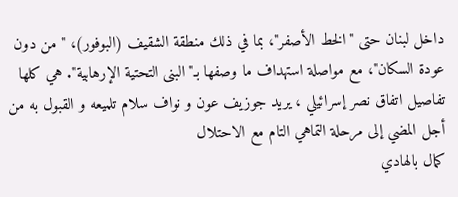داخل لبنان حتى "الخط الأصفر"، بما في ذلك منطقة الشقيف (البوفور)، "من دون عودة السكان"، مع مواصلة استهداف ما وصفها بـ"البنى التحتية الإرهابية". هي كلها تفاصيل اتفاق نصر إسرائيلي ، يريد جوزيف عون و نواف سلام تلميعه و القبول به من أجل المضي إلى مرحلة التماهي التام مع الاحتلال
كمال بالهادي